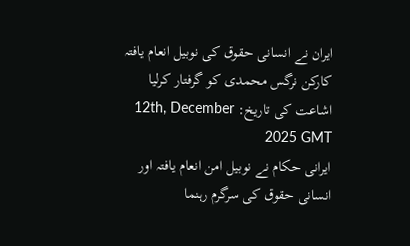ایران نے انسانی حقوق کی نوبیل انعام یافتہ کارکن نرگس محمدی کو گرفتار کرلیا
اشاعت کی تاریخ: 12th, December 2025 GMT
ایرانی حکام نے نوبیل امن انعام یافتہ اور انسانی حقوق کی سرگرم رہنما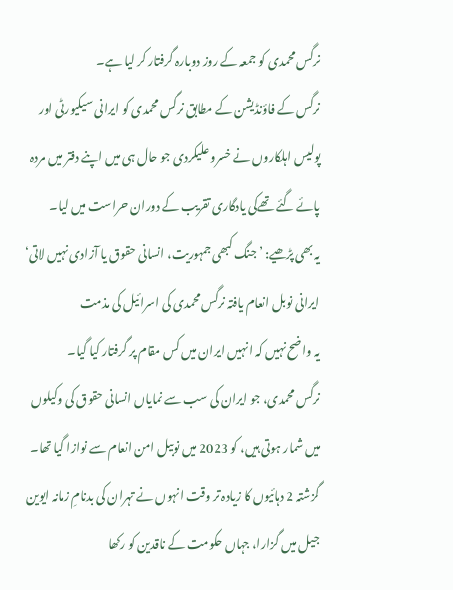نرگس محمدی کو جمعہ کے روز دوبارہ گرفتار کر لیا ہے۔
نرگس کے فاؤنڈیشن کے مطابق نرگس محمدی کو ایرانی سیکیورٹی اور پولیس اہلکاروں نے خسرو علیکردی جو حال ہی میں اپنے دفتر میں مردہ پائے گئے تھےکی یادگاری تقریب کے دوران حراست میں لیا۔
یہ بھی پڑھیے: ’جنگ کبھی جمہوریت، انسانی حقوق یا آزادی نہیں لاتی‘ ایرانی نوبل انعام یافتہ نرگس محمدی کی اسرائیل کی مذمت
یہ واضح نہیں کہ انہیں ایران میں کس مقام پر گرفتار کیا گیا۔
نرگس محمدی، جو ایران کی سب سے نمایاں انسانی حقوق کی وکیلوں میں شمار ہوتی ہیں، کو 2023 میں نوبیل امن انعام سے نوازا گیا تھا۔ گزشتہ 2 دہائیوں کا زیادہ تر وقت انہوں نے تہران کی بدنامِ زمانہ ایوین جیل میں گزارا، جہاں حکومت کے ناقدین کو رکھا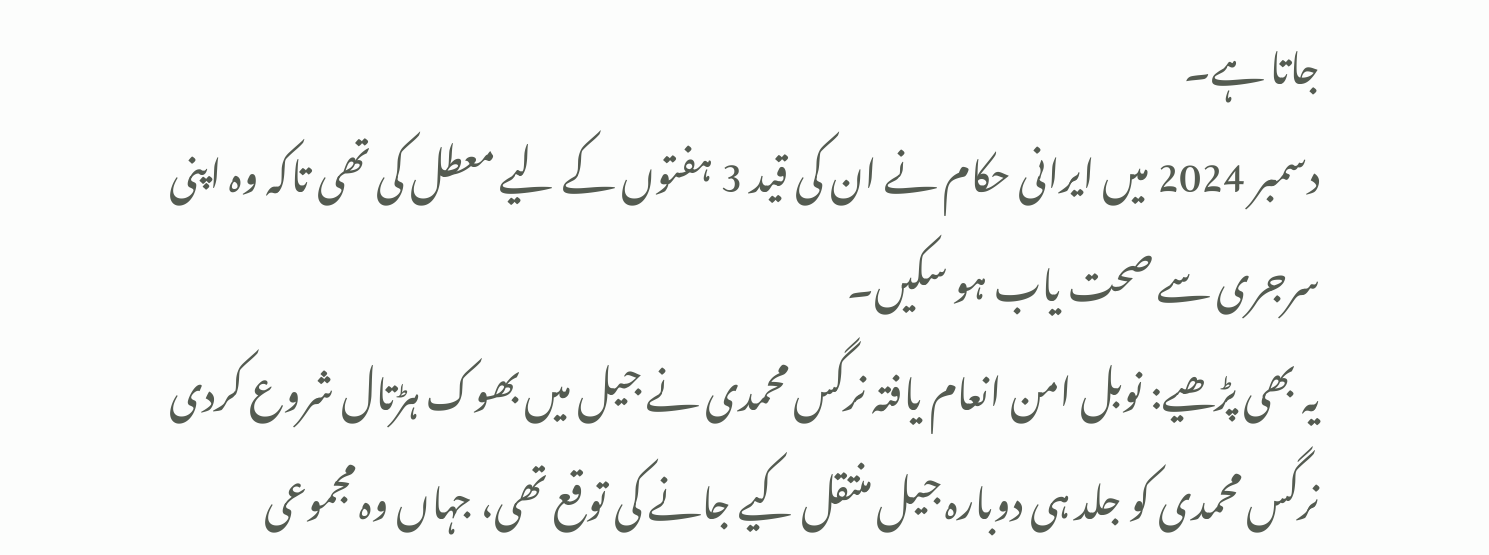جاتا ہے۔
دسمبر 2024 میں ایرانی حکام نے ان کی قید 3 ہفتوں کے لیے معطل کی تھی تاکہ وہ اپنی سرجری سے صحت یاب ہو سکیں۔
یہ بھی پڑھیے: نوبل امن انعام يافتہ نرگس محمدی نے جيل ميں بھوک ہڑتال شروع کردی
نرگس محمدی کو جلد ہی دوبارہ جیل منتقل کیے جانے کی توقع تھی، جہاں وہ مجموعی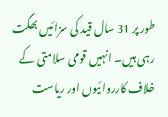طور پر 31 سال قید کی سزائیں بھگت رہی ہیں۔ انہیں قومی سلامتی کے خلاف کارروائیوں اور ریاست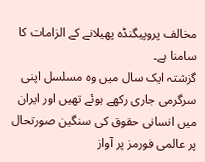مخالف پروپیگنڈہ پھیلانے کے الزامات کا سامنا ہے۔
گزشتہ ایک سال میں وہ مسلسل اپنی سرگرمی جاری رکھے ہوئے تھیں اور ایران میں انسانی حقوق کی سنگین صورتحال پر عالمی فورمز پر آواز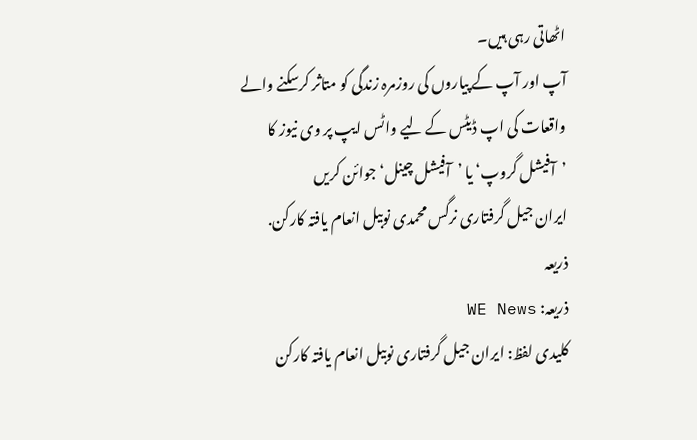اٹھاتی رہی ہیں۔
آپ اور آپ کے پیاروں کی روزمرہ زندگی کو متاثر کرسکنے والے واقعات کی اپ ڈیٹس کے لیے واٹس ایپ پر وی نیوز کا ’آفیشل گروپ‘ یا ’آفیشل چینل‘ جوائن کریں
ایران جیل گرفتاری نرگس محمدی نوبیل انعام یافتہ کارکن.
ذریعہ
ذریعہ: WE News
کلیدی لفظ: ایران جیل گرفتاری نوبیل انعام یافتہ کارکن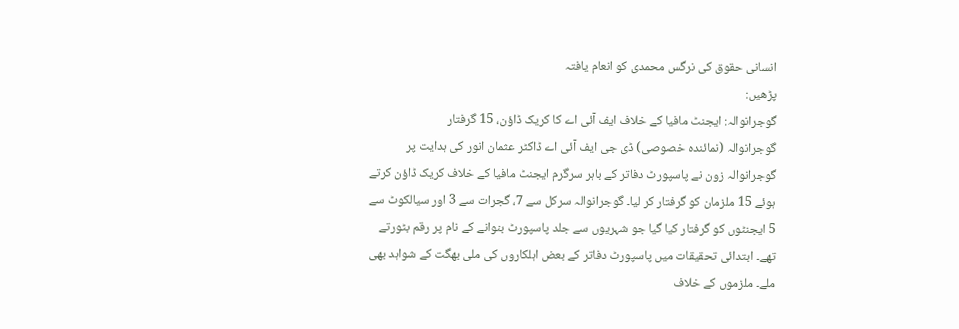انسانی حقوق کی نرگس محمدی کو انعام یافتہ
پڑھیں:
گوجرانوالہ: ایجنٹ مافیا کے خلاف ایف آئی اے کا کریک ڈاؤن، 15 گرفتار
گوجرانوالہ (نمائندہ خصوصی) ڈی جی ایف آئی اے ڈاکٹر عثمان انور کی ہدایت پر گوجرانوالہ زون نے پاسپورٹ دفاتر کے باہر سرگرم ایجنٹ مافیا کے خلاف کریک ڈاؤن کرتے ہوئے 15 ملزمان کو گرفتار کر لیا۔ گوجرانوالہ سرکل سے 7، گجرات سے 3 اور سیالکوٹ سے 5 ایجنٹوں کو گرفتار کیا گیا جو شہریوں سے جلد پاسپورٹ بنوانے کے نام پر رقم بٹورتے تھے۔ ابتدائی تحقیقات میں پاسپورٹ دفاتر کے بعض اہلکاروں کی ملی بھگت کے شواہد بھی ملے۔ ملزموں کے خلاف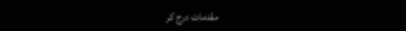مقدمات درج کر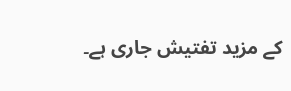کے مزید تفتیش جاری ہے۔